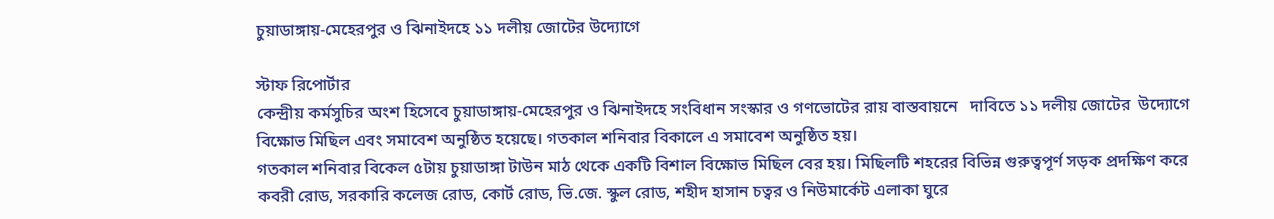চুয়াডাঙ্গায়-মেহেরপুর ও ঝিনাইদহে ১১ দলীয় জোটের উদ্যোগে

স্টাফ রিপোর্টার
কেন্দ্রীয় কর্মসুচির অংশ হিসেবে চুয়াডাঙ্গায়-মেহেরপুর ও ঝিনাইদহে সংবিধান সংস্কার ও গণভোটের রায় বাস্তবায়নে   দাবিতে ১১ দলীয় জোটের  উদ্যোগে বিক্ষোভ মিছিল এবং সমাবেশ অনুষ্ঠিত হয়েছে। গতকাল শনিবার বিকালে এ সমাবেশ অনুষ্ঠিত হয়।
গতকাল শনিবার বিকেল ৫টায় চুয়াডাঙ্গা টাউন মাঠ থেকে একটি বিশাল বিক্ষোভ মিছিল বের হয়। মিছিলটি শহরের বিভিন্ন গুরুত্বপূর্ণ সড়ক প্রদক্ষিণ করে কবরী রোড, সরকারি কলেজ রোড, কোর্ট রোড, ভি.জে. স্কুল রোড, শহীদ হাসান চত্বর ও নিউমার্কেট এলাকা ঘুরে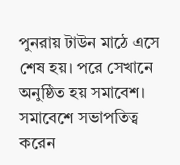পুনরায় টাউন মাঠে এসে শেষ হয়। পরে সেখানে অনুষ্ঠিত হয় সমাবেশ।
সমাবেশে সভাপতিত্ব করেন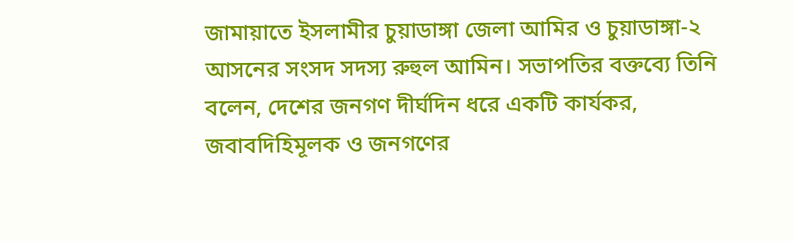জামায়াতে ইসলামীর চুয়াডাঙ্গা জেলা আমির ও চুয়াডাঙ্গা-২ আসনের সংসদ সদস্য রুহুল আমিন। সভাপতির বক্তব্যে তিনি বলেন, দেশের জনগণ দীর্ঘদিন ধরে একটি কার্যকর, জবাবদিহিমূলক ও জনগণের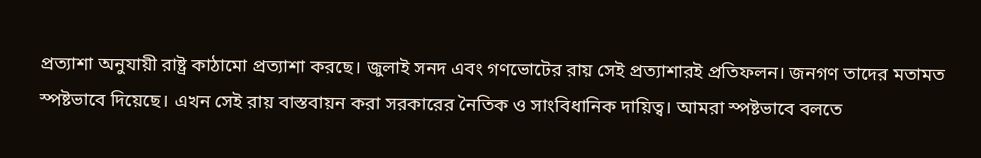প্রত্যাশা অনুযায়ী রাষ্ট্র কাঠামো প্রত্যাশা করছে। জুলাই সনদ এবং গণভোটের রায় সেই প্রত্যাশারই প্রতিফলন। জনগণ তাদের মতামত স্পষ্টভাবে দিয়েছে। এখন সেই রায় বাস্তবায়ন করা সরকারের নৈতিক ও সাংবিধানিক দায়িত্ব। আমরা স্পষ্টভাবে বলতে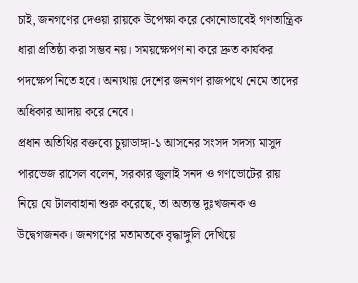চাই, জনগণের দেওয়া রায়কে উপেক্ষা করে কোনোভাবেই গণতান্ত্রিক ধারা প্রতিষ্ঠা করা সম্ভব নয়। সময়ক্ষেপণ না করে দ্রুত কার্যকর পদক্ষেপ নিতে হবে। অন্যথায় দেশের জনগণ রাজপথে নেমে তাদের অধিকার আদায় করে নেবে।
প্রধান অতিথির বক্তব্যে চুয়াডাঙ্গা-১ আসনের সংসদ সদস্য মাসুদ পারভেজ রাসেল বলেন, সরকার জুলাই সনদ ও গণভোটের রায় নিয়ে যে টালবাহানা শুরু করেছে, তা অত্যন্ত দুঃখজনক ও উদ্বেগজনক। জনগণের মতামতকে বৃদ্ধাঙ্গুলি দেখিয়ে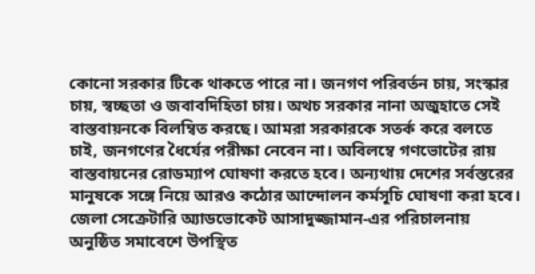কোনো সরকার টিকে থাকতে পারে না। জনগণ পরিবর্তন চায়, সংস্কার চায়, স্বচ্ছতা ও জবাবদিহিতা চায়। অথচ সরকার নানা অজুহাতে সেই বাস্তবায়নকে বিলম্বিত করছে। আমরা সরকারকে সতর্ক করে বলতে চাই, জনগণের ধৈর্যের পরীক্ষা নেবেন না। অবিলম্বে গণভোটের রায় বাস্তবায়নের রোডম্যাপ ঘোষণা করতে হবে। অন্যথায় দেশের সর্বস্তরের মানুষকে সঙ্গে নিয়ে আরও কঠোর আন্দোলন কর্মসূচি ঘোষণা করা হবে।
জেলা সেক্রেটারি অ্যাডভোকেট আসাদুজ্জামান-এর পরিচালনায় অনুষ্ঠিত সমাবেশে উপস্থিত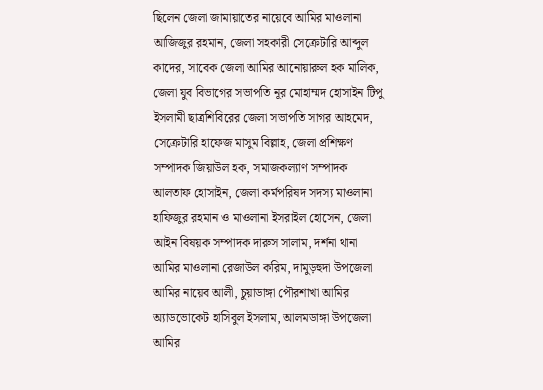ছিলেন জেলা জামায়াতের নায়েবে আমির মাওলানা আজিজুর রহমান, জেলা সহকারী সেক্রেটারি আব্দুল কাদের, সাবেক জেলা আমির আনোয়ারুল হক মালিক,  জেলা যুব বিভাগের সভাপতি নূর মোহাম্মদ হোসাইন টিপু ইসলামী ছাত্রশিবিরের জেলা সভাপতি সাগর আহমেদ, সেক্রেটারি হাফেজ মাসুম বিল্লাহ, জেলা প্রশিক্ষণ সম্পাদক জিয়াউল হক, সমাজকল্যাণ সম্পাদক আলতাফ হোসাইন, জেলা কর্মপরিষদ সদস্য মাওলানা হাফিজুর রহমান ও মাওলানা ইসরাইল হোসেন, জেলা আইন বিষয়ক সম্পাদক দারুস সালাম, দর্শনা থানা আমির মাওলানা রেজাউল করিম, দামুড়হুদা উপজেলা আমির নায়েব আলী, চুয়াডাঙ্গা পৌরশাখা আমির অ্যাডভোকেট হাসিবুল ইসলাম, আলমডাঙ্গা উপজেলা আমির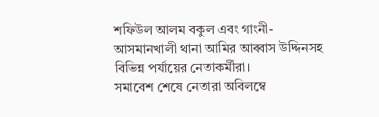শফিউল আলম বকুল এবং গাংনী-আসমানখালী থানা আমির আব্বাস উদ্দিনসহ বিভিন্ন পর্যায়ের নেতাকর্মীরা।
সমাবেশ শেষে নেতারা অবিলম্বে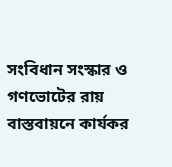সংবিধান সংস্কার ও গণভোটের রায় বাস্তবায়নে কার্যকর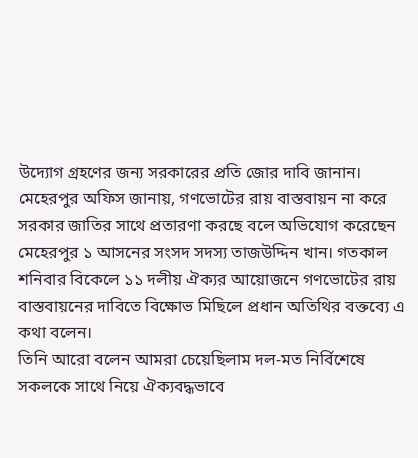উদ্যোগ গ্রহণের জন্য সরকারের প্রতি জোর দাবি জানান।
মেহেরপুর অফিস জানায়, গণভোটের রায় বাস্তবায়ন না করে সরকার জাতির সাথে প্রতারণা করছে বলে অভিযোগ করেছেন মেহেরপুর ১ আসনের সংসদ সদস্য তাজউদ্দিন খান। গতকাল শনিবার বিকেলে ১১ দলীয় ঐক্যর আয়োজনে গণভোটের রায় বাস্তবায়নের দাবিতে বিক্ষোভ মিছিলে প্রধান অতিথির বক্তব্যে এ কথা বলেন।
তিনি আরো বলেন আমরা চেয়েছিলাম দল-মত নির্বিশেষে সকলকে সাথে নিয়ে ঐক্যবদ্ধভাবে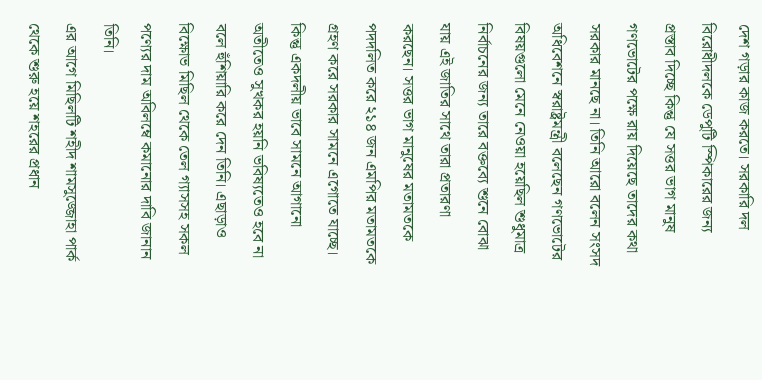দেশ গড়ার কাজ করতে। সরকারি দল বিরোধীদলকে ডেপুটি স্পিকারের জন্য প্রস্তাব দিচ্ছে কিন্তু যে সত্তর ভাগ মানুষ গণভোটের পক্ষে রায় দিয়েছে তাদের কথা সরকার মানছে না। তিনি আরো বলেন সংসদ অধিবেশনে স্বরাষ্ট্রমন্ত্রী বলেছেন গণভোটের বিষয়গুলো মেনে নেওয়া হয়েছিল শুধুমাত্র নির্বাচনের জন্য তারে বক্তব্যে শুনে বোঝা যায় এই জাতির সাথে তারা প্রতারণা করছেন। সত্তর ভাগ মানুষের মতামতকে পদদলিত করে ২১৪ জন এমপির মতামতকে গ্রহণ করে সরকার সামনে এগোতে যাচ্ছে। কিন্তু একদলীয় ভাবে সামনে আগানো অতীতেও সুখকর হয়নি ভবিষ্যতেও হবে না বলে হুঁশিয়ারি করে দেন তিনি। এছাড়াও বিক্ষোভ মিছিল থেকে তেল গ্যাসসহ সকল পণ্যের দাম অবিলম্বে কমানোর দাবি জানান তিনি।
এর আগে মিছিলটি শহীদ শামসুজ্জোহা পার্ক থেকে শুরু হয়ে শহরের প্রধান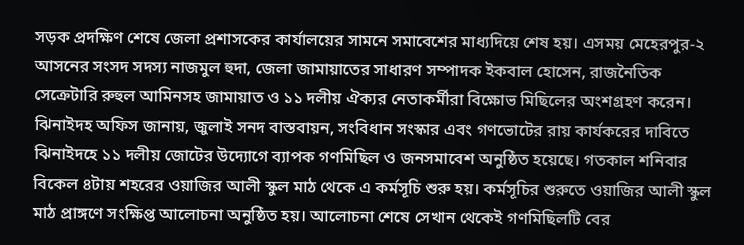সড়ক প্রদক্ষিণ শেষে জেলা প্রশাসকের কার্যালয়ের সামনে সমাবেশের মাধ্যদিয়ে শেষ হয়। এসময় মেহেরপুর-২ আসনের সংসদ সদস্য নাজমুল হুদা, জেলা জামায়াতের সাধারণ সম্পাদক ইকবাল হোসেন, রাজনৈতিক সেক্রেটারি রুহুল আমিনসহ জামায়াত ও ১১ দলীয় ঐক্যর নেতাকর্মীরা বিক্ষোভ মিছিলের অংশগ্রহণ করেন।
ঝিনাইদহ অফিস জানায়, জুলাই সনদ বাস্তবায়ন, সংবিধান সংস্কার এবং গণভোটের রায় কার্যকরের দাবিতে ঝিনাইদহে ১১ দলীয় জোটের উদ্যোগে ব্যাপক গণমিছিল ও জনসমাবেশ অনুষ্ঠিত হয়েছে। গতকাল শনিবার বিকেল ৪টায় শহরের ওয়াজির আলী স্কুল মাঠ থেকে এ কর্মসূচি শুরু হয়। কর্মসূচির শুরুতে ওয়াজির আলী স্কুল মাঠ প্রাঙ্গণে সংক্ষিপ্ত আলোচনা অনুষ্ঠিত হয়। আলোচনা শেষে সেখান থেকেই গণমিছিলটি বের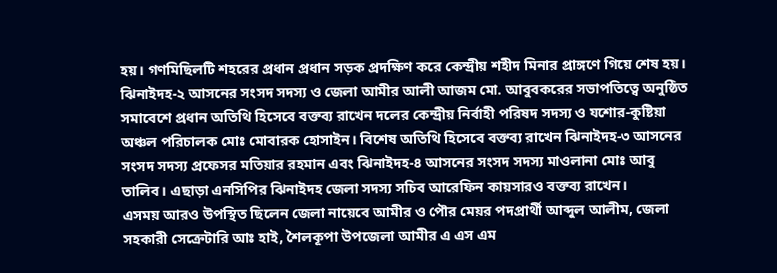হয়। গণমিছিলটি শহরের প্রধান প্রধান সড়ক প্রদক্ষিণ করে কেন্দ্রীয় শহীদ মিনার প্রাঙ্গণে গিয়ে শেষ হয়।
ঝিনাইদহ-২ আসনের সংসদ সদস্য ও জেলা আমীর আলী আজম মো. আবুবকরের সভাপতিত্বে অনুষ্ঠিত সমাবেশে প্রধান অতিথি হিসেবে বক্তব্য রাখেন দলের কেন্দ্রীয় নির্বাহী পরিষদ সদস্য ও যশোর-কুষ্টিয়া অঞ্চল পরিচালক মোঃ মোবারক হোসাইন। বিশেষ অতিথি হিসেবে বক্তব্য রাখেন ঝিনাইদহ-৩ আসনের সংসদ সদস্য প্রফেসর মতিয়ার রহমান এবং ঝিনাইদহ-৪ আসনের সংসদ সদস্য মাওলানা মোঃ আবু তালিব। এছাড়া এনসিপির ঝিনাইদহ জেলা সদস্য সচিব আরেফিন কায়সারও বক্তব্য রাখেন।
এসময় আরও উপস্থিত ছিলেন জেলা নায়েবে আমীর ও পৌর মেয়র পদপ্রার্থী আব্দুল আলীম, জেলা সহকারী সেক্রেটারি আঃ হাই, শৈলকূপা উপজেলা আমীর এ এস এম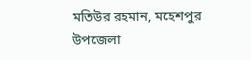মতিউর রহমান, মহেশপুর উপজেলা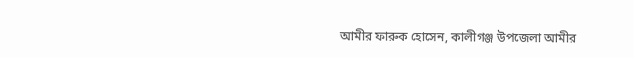আমীর ফারুক হোসেন, কালীগঞ্জ উপজেলা আমীর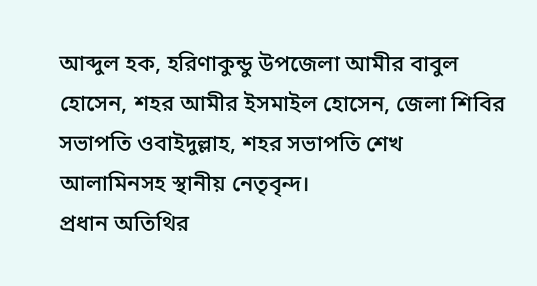আব্দুল হক, হরিণাকুন্ডু উপজেলা আমীর বাবুল হোসেন, শহর আমীর ইসমাইল হোসেন, জেলা শিবির সভাপতি ওবাইদুল্লাহ, শহর সভাপতি শেখ আলামিনসহ স্থানীয় নেতৃবৃন্দ।
প্রধান অতিথির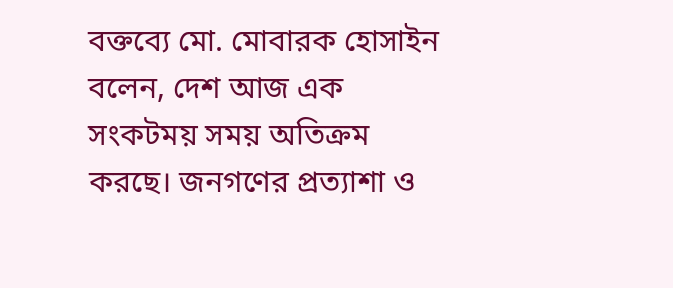বক্তব্যে মো. মোবারক হোসাইন বলেন, দেশ আজ এক সংকটময় সময় অতিক্রম করছে। জনগণের প্রত্যাশা ও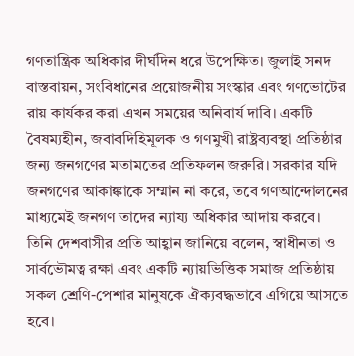গণতান্ত্রিক অধিকার দীর্ঘদিন ধরে উপেক্ষিত। জুলাই সনদ বাস্তবায়ন, সংবিধানের প্রয়োজনীয় সংস্কার এবং গণভোটের রায় কার্যকর করা এখন সময়ের অনিবার্য দাবি। একটি বৈষম্যহীন, জবাবদিহিমূলক ও গণমুখী রাষ্ট্রব্যবস্থা প্রতিষ্ঠার জন্য জনগণের মতামতের প্রতিফলন জরুরি। সরকার যদি জনগণের আকাঙ্কাকে সম্মান না করে, তবে গণআন্দোলনের মাধ্যমেই জনগণ তাদের ন্যায্য অধিকার আদায় করবে।
তিনি দেশবাসীর প্রতি আহ্বান জানিয়ে বলেন, স্বাধীনতা ও সার্বভৌমত্ব রক্ষা এবং একটি ন্যায়ভিত্তিক সমাজ প্রতিষ্ঠায় সকল শ্রেণি-পেশার মানুষকে ঐক্যবদ্ধভাবে এগিয়ে আসতে হবে।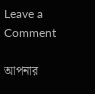Leave a Comment

আপনার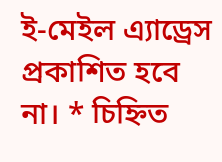ই-মেইল এ্যাড্রেস প্রকাশিত হবে না। * চিহ্নিত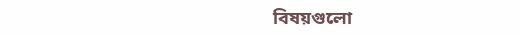বিষয়গুলো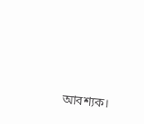আবশ্যক।